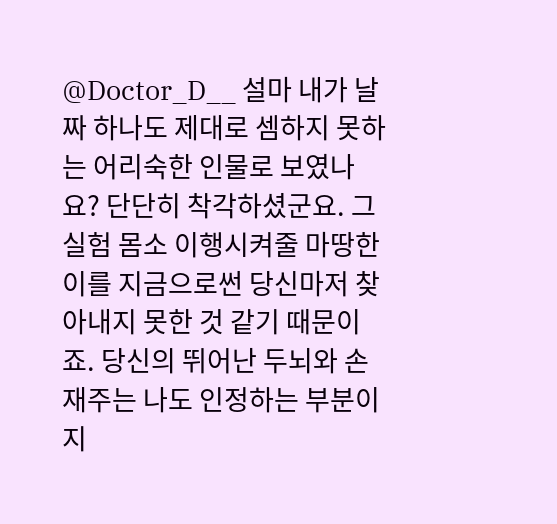@Doctor_D__ 설마 내가 날짜 하나도 제대로 셈하지 못하는 어리숙한 인물로 보였나요? 단단히 착각하셨군요. 그 실험 몸소 이행시켜줄 마땅한 이를 지금으로썬 당신마저 찾아내지 못한 것 같기 때문이죠. 당신의 뛰어난 두뇌와 손재주는 나도 인정하는 부분이지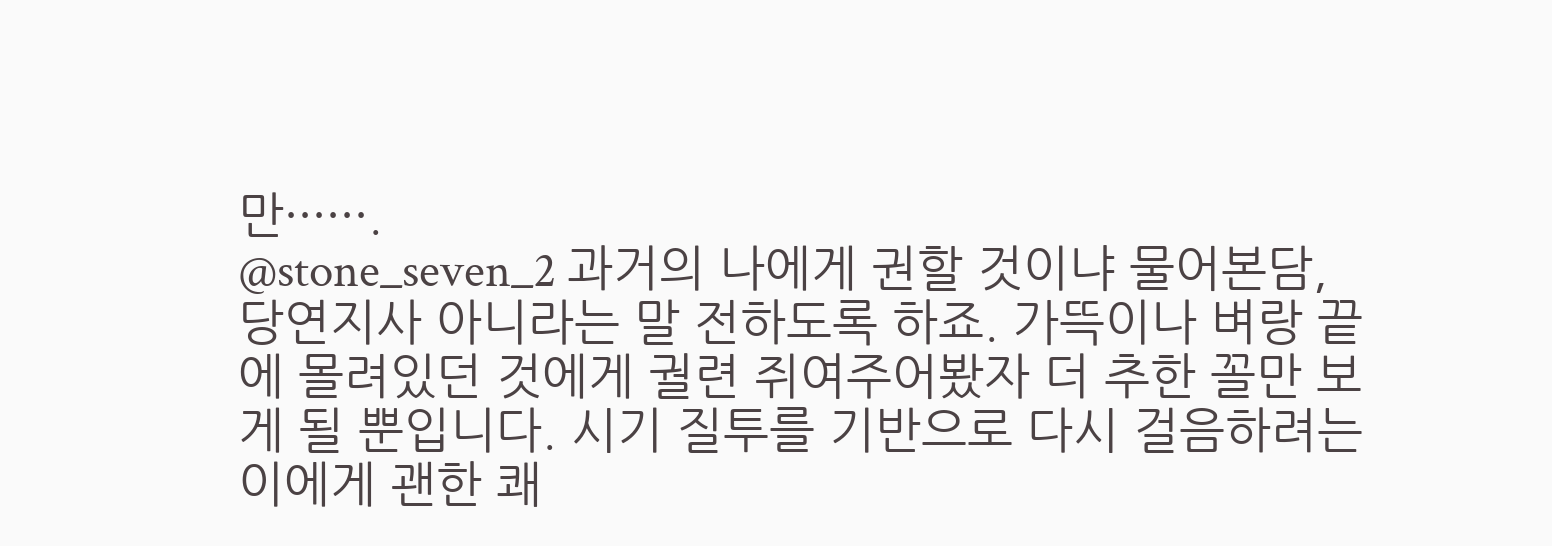만······.
@stone_seven_2 과거의 나에게 권할 것이냐 물어본담, 당연지사 아니라는 말 전하도록 하죠. 가뜩이나 벼랑 끝에 몰려있던 것에게 궐련 쥐여주어봤자 더 추한 꼴만 보게 될 뿐입니다. 시기 질투를 기반으로 다시 걸음하려는 이에게 괜한 쾌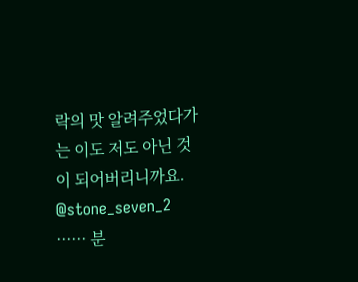락의 맛 알려주었다가는 이도 저도 아닌 것이 되어버리니까요.
@stone_seven_2 ······ 분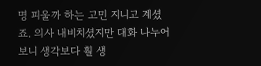명 피울까 하는 고민 지니고 계셨죠. 의사 내비치셨지만 대화 나누어보니 생각보다 훨 생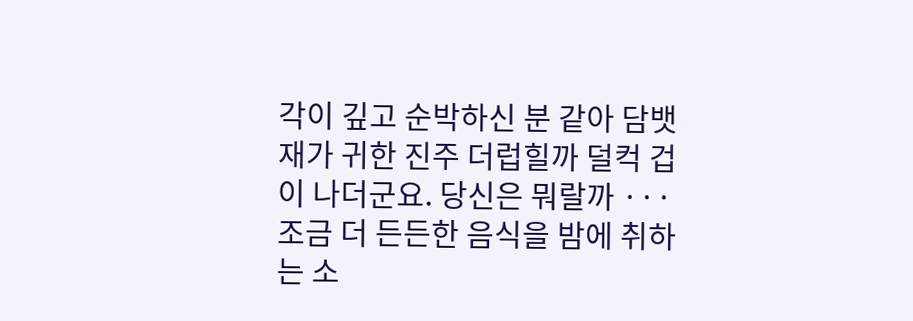각이 깊고 순박하신 분 같아 담뱃재가 귀한 진주 더럽힐까 덜컥 겁이 나더군요. 당신은 뭐랄까 ··· 조금 더 든든한 음식을 밤에 취하는 소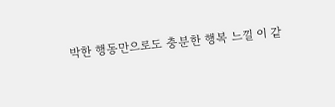박한 행동만으로도 충분한 행복 느낄 이 같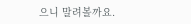으니 말려볼까요.